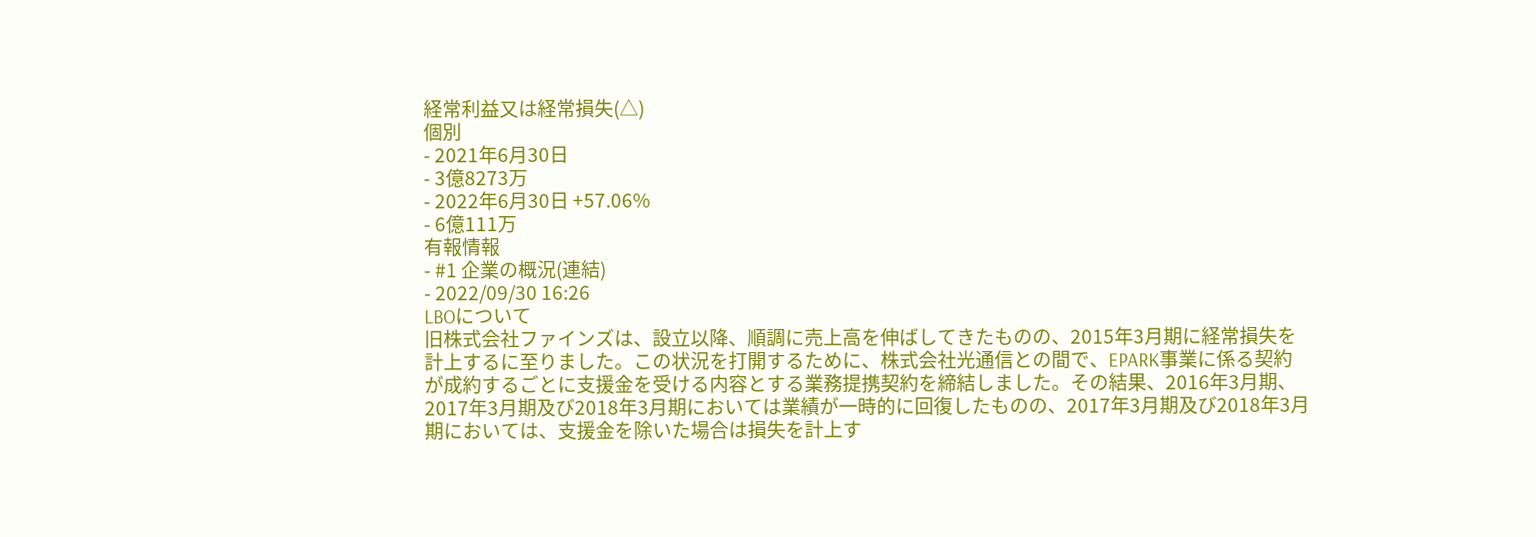経常利益又は経常損失(△)
個別
- 2021年6月30日
- 3億8273万
- 2022年6月30日 +57.06%
- 6億111万
有報情報
- #1 企業の概況(連結)
- 2022/09/30 16:26
LBOについて
旧株式会社ファインズは、設立以降、順調に売上高を伸ばしてきたものの、2015年3月期に経常損失を計上するに至りました。この状況を打開するために、株式会社光通信との間で、EPARK事業に係る契約が成約するごとに支援金を受ける内容とする業務提携契約を締結しました。その結果、2016年3月期、2017年3月期及び2018年3月期においては業績が一時的に回復したものの、2017年3月期及び2018年3月期においては、支援金を除いた場合は損失を計上す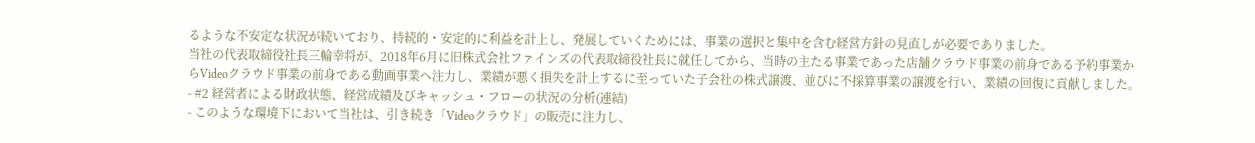るような不安定な状況が続いており、持続的・安定的に利益を計上し、発展していくためには、事業の選択と集中を含む経営方針の見直しが必要でありました。
当社の代表取締役社長三輪幸将が、2018年6月に旧株式会社ファインズの代表取締役社長に就任してから、当時の主たる事業であった店舗クラウド事業の前身である予約事業からVideoクラウド事業の前身である動画事業へ注力し、業績が悪く損失を計上するに至っていた子会社の株式譲渡、並びに不採算事業の譲渡を行い、業績の回復に貢献しました。 - #2 経営者による財政状態、経営成績及びキャッシュ・フローの状況の分析(連結)
- このような環境下において当社は、引き続き「Videoクラウド」の販売に注力し、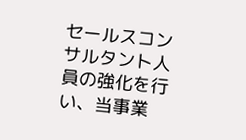セールスコンサルタント人員の強化を行い、当事業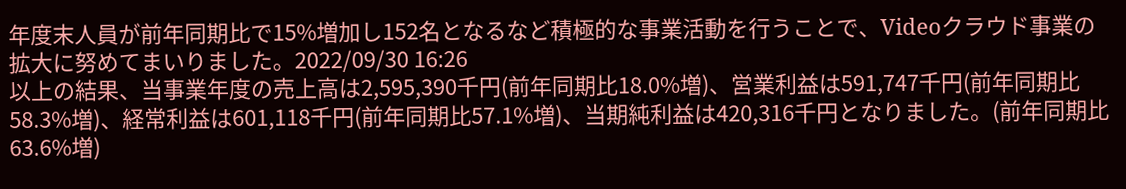年度末人員が前年同期比で15%増加し152名となるなど積極的な事業活動を行うことで、Videoクラウド事業の拡大に努めてまいりました。2022/09/30 16:26
以上の結果、当事業年度の売上高は2,595,390千円(前年同期比18.0%増)、営業利益は591,747千円(前年同期比58.3%増)、経常利益は601,118千円(前年同期比57.1%増)、当期純利益は420,316千円となりました。(前年同期比63.6%増)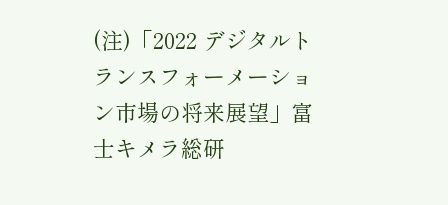(注)「2022 デジタルトランスフォーメーション市場の将来展望」富士キメラ総研